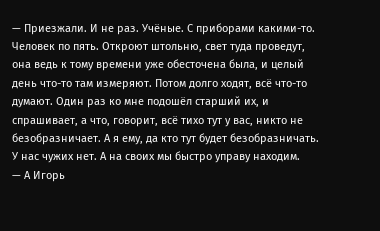— Приезжали. И не раз. Учёные. С приборами какими-то. Человек по пять. Откроют штольню, свет туда проведут, она ведь к тому времени уже обесточена была, и целый день что-то там измеряют. Потом долго ходят, всё что-то думают. Один раз ко мне подошёл старший их, и спрашивает, а что, говорит, всё тихо тут у вас, никто не безобразничает. А я ему, да кто тут будет безобразничать. У нас чужих нет. А на своих мы быстро управу находим.
— А Игорь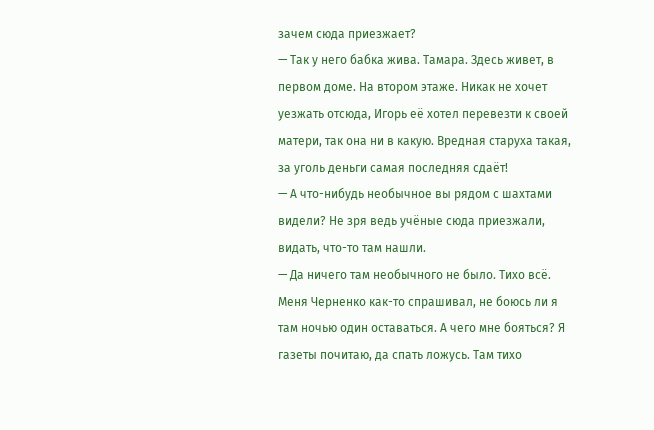зачем сюда приезжает?
— Так у него бабка жива. Тамара. Здесь живет, в первом доме. На втором этаже. Никак не хочет уезжать отсюда, Игорь её хотел перевезти к своей матери, так она ни в какую. Вредная старуха такая, за уголь деньги самая последняя сдаёт!
— А что-нибудь необычное вы рядом с шахтами видели? Не зря ведь учёные сюда приезжали, видать, что-то там нашли.
— Да ничего там необычного не было. Тихо всё. Меня Черненко как-то спрашивал, не боюсь ли я там ночью один оставаться. А чего мне бояться? Я газеты почитаю, да спать ложусь. Там тихо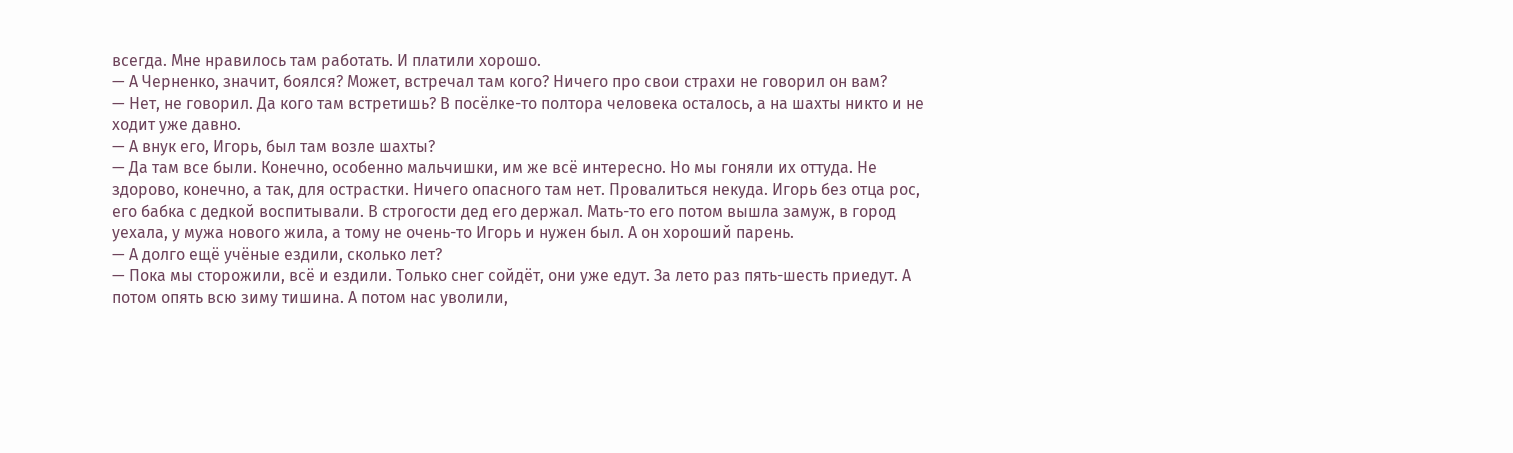всегда. Мне нравилось там работать. И платили хорошо.
— А Черненко, значит, боялся? Может, встречал там кого? Ничего про свои страхи не говорил он вам?
— Нет, не говорил. Да кого там встретишь? В посёлке-то полтора человека осталось, а на шахты никто и не ходит уже давно.
— А внук его, Игорь, был там возле шахты?
— Да там все были. Конечно, особенно мальчишки, им же всё интересно. Но мы гоняли их оттуда. Не здорово, конечно, а так, для острастки. Ничего опасного там нет. Провалиться некуда. Игорь без отца рос, его бабка с дедкой воспитывали. В строгости дед его держал. Мать-то его потом вышла замуж, в город уехала, у мужа нового жила, а тому не очень-то Игорь и нужен был. А он хороший парень.
— А долго ещё учёные ездили, сколько лет?
— Пока мы сторожили, всё и ездили. Только снег сойдёт, они уже едут. За лето раз пять-шесть приедут. А потом опять всю зиму тишина. А потом нас уволили,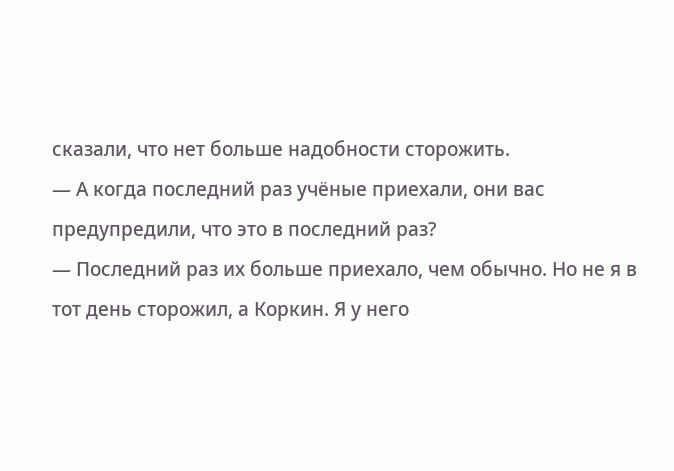сказали, что нет больше надобности сторожить.
— А когда последний раз учёные приехали, они вас предупредили, что это в последний раз?
— Последний раз их больше приехало, чем обычно. Но не я в тот день сторожил, а Коркин. Я у него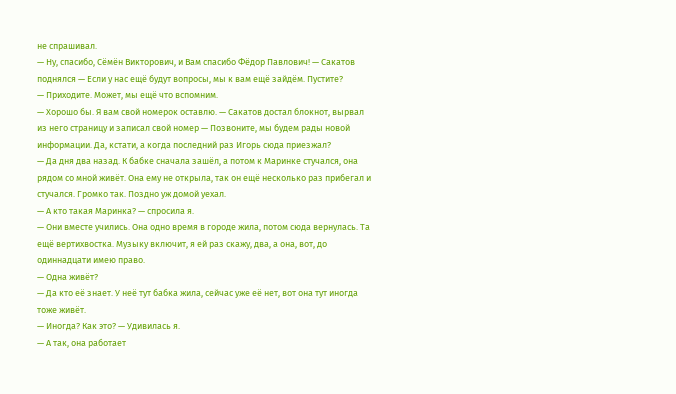не спрашивал.
— Ну, спасибо, Сёмён Викторович, и Вам спасибо Фёдор Павлович! — Сакатов поднялся — Если у нас ещё будут вопросы, мы к вам ещё зайдём. Пустите?
— Приходите. Может, мы ещё что вспомним.
— Хорошо бы. Я вам свой номерок оставлю. — Сакатов достал блокнот, вырвал из него страницу и записал свой номер — Позвоните, мы будем рады новой информации. Да, кстати, а когда последний раз Игорь сюда приезжал?
— Да дня два назад. К бабке сначала зашёл, а потом к Маринке стучался, она рядом со мной живёт. Она ему не открыла, так он ещё несколько раз прибегал и стучался. Громко так. Поздно уж домой уехал.
— А кто такая Маринка? — спросила я.
— Они вместе учились. Она одно время в городе жила, потом сюда вернулась. Та ещё вертихвостка. Музыку включит, я ей раз скажу, два, а она, вот, до одиннадцати имею право.
— Одна живёт?
— Да кто её знает. У неё тут бабка жила, сейчас уже её нет, вот она тут иногда тоже живёт.
— Иногда? Как это? — Удивилась я.
— А так, она работает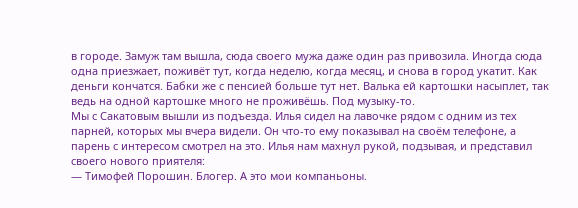в городе. Замуж там вышла, сюда своего мужа даже один раз привозила. Иногда сюда одна приезжает, поживёт тут, когда неделю, когда месяц, и снова в город укатит. Как деньги кончатся. Бабки же с пенсией больше тут нет. Валька ей картошки насыплет, так ведь на одной картошке много не проживёшь. Под музыку-то.
Мы с Сакатовым вышли из подъезда. Илья сидел на лавочке рядом с одним из тех парней, которых мы вчера видели. Он что-то ему показывал на своём телефоне, а парень с интересом смотрел на это. Илья нам махнул рукой, подзывая, и представил своего нового приятеля:
— Тимофей Порошин. Блогер. А это мои компаньоны.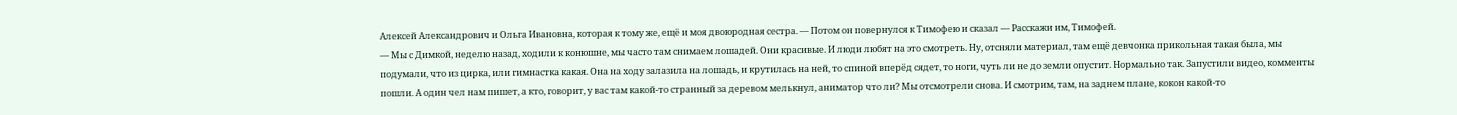Алексей Александрович и Ольга Ивановна, которая к тому же, ещё и моя двоюродная сестра. — Потом он повернулся к Тимофею и сказал — Расскажи им, Тимофей.
— Мы с Димкой, неделю назад, ходили к конюшне, мы часто там снимаем лошадей. Они красивые. И люди любят на это смотреть. Ну, отсняли материал, там ещё девчонка прикольная такая была, мы подумали, что из цирка, или гимнастка какая. Она на ходу залазила на лошадь, и крутилась на ней, то спиной вперёд сядет, то ноги, чуть ли не до земли опустит. Нормально так. Запустили видео, комменты пошли. А один чел нам пишет, а кто, говорит, у вас там какой-то странный за деревом мелькнул, аниматор что ли? Мы отсмотрели снова. И смотрим, там, на заднем плане, кокон какой-то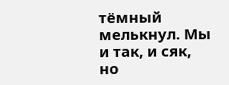тёмный мелькнул. Мы и так, и сяк, но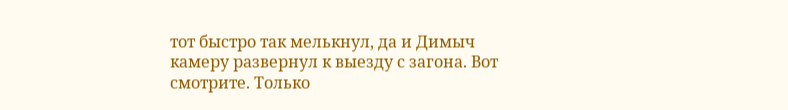тот быстро так мелькнул, да и Димыч камеру развернул к выезду с загона. Вот смотрите. Только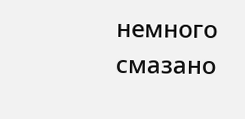немного смазано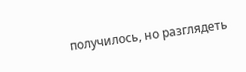получилось, но разглядеть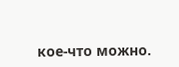кое-что можно.